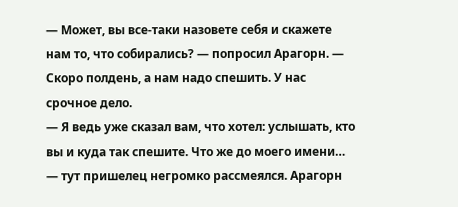— Может, вы все-таки назовете себя и скажете нам то, что собирались? — попросил Арагорн. — Скоро полдень, а нам надо спешить. У нас срочное дело.
— Я ведь уже сказал вам, что хотел: услышать, кто вы и куда так спешите. Что же до моего имени… — тут пришелец негромко рассмеялся. Арагорн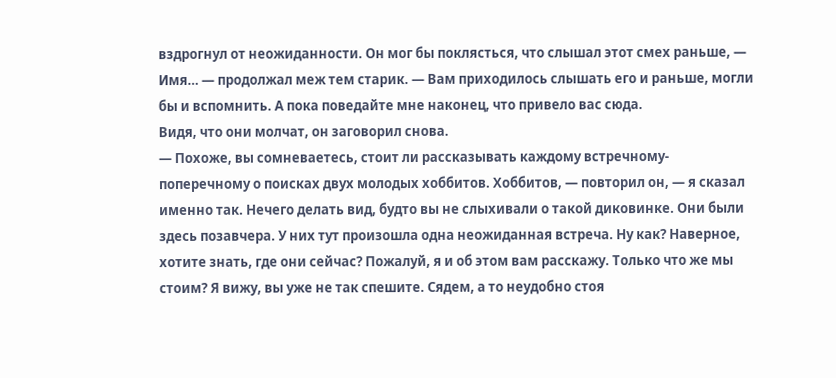вздрогнул от неожиданности. Он мог бы поклясться, что слышал этот смех раньше, — Имя… — продолжал меж тем старик. — Вам приходилось слышать его и раньше, могли бы и вспомнить. А пока поведайте мне наконец, что привело вас сюда.
Видя, что они молчат, он заговорил снова.
— Похоже, вы сомневаетесь, стоит ли рассказывать каждому встречному-поперечному о поисках двух молодых хоббитов. Хоббитов, — повторил он, — я сказал именно так. Нечего делать вид, будто вы не слыхивали о такой диковинке. Они были здесь позавчера. У них тут произошла одна неожиданная встреча. Ну как? Наверное, хотите знать, где они сейчас? Пожалуй, я и об этом вам расскажу. Только что же мы стоим? Я вижу, вы уже не так спешите. Сядем, а то неудобно стоя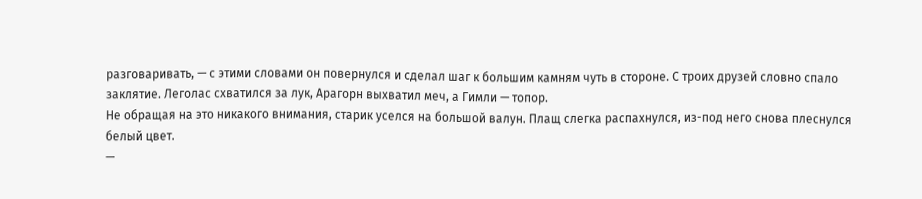разговаривать, — с этими словами он повернулся и сделал шаг к большим камням чуть в стороне. С троих друзей словно спало заклятие. Леголас схватился за лук, Арагорн выхватил меч, а Гимли — топор.
Не обращая на это никакого внимания, старик уселся на большой валун. Плащ слегка распахнулся, из-под него снова плеснулся белый цвет.
—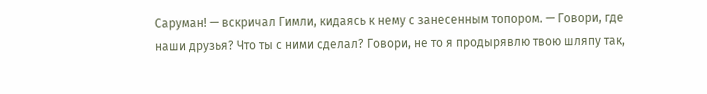Саруман! — вскричал Гимли, кидаясь к нему с занесенным топором. — Говори, где наши друзья? Что ты с ними сделал? Говори, не то я продырявлю твою шляпу так,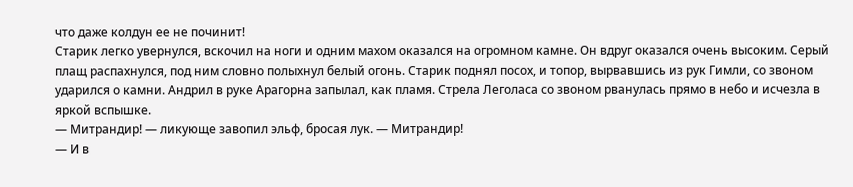что даже колдун ее не починит!
Старик легко увернулся, вскочил на ноги и одним махом оказался на огромном камне. Он вдруг оказался очень высоким. Серый плащ распахнулся, под ним словно полыхнул белый огонь. Старик поднял посох, и топор, вырвавшись из рук Гимли, со звоном ударился о камни. Андрил в руке Арагорна запылал, как пламя. Стрела Леголаса со звоном рванулась прямо в небо и исчезла в яркой вспышке.
— Митрандир! — ликующе завопил эльф, бросая лук. — Митрандир!
— И в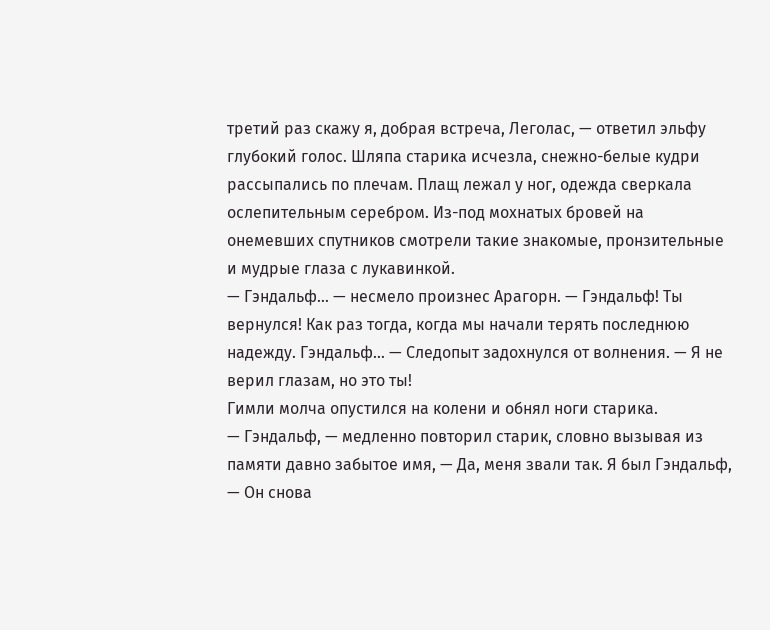третий раз скажу я, добрая встреча, Леголас, — ответил эльфу глубокий голос. Шляпа старика исчезла, снежно-белые кудри рассыпались по плечам. Плащ лежал у ног, одежда сверкала ослепительным серебром. Из-под мохнатых бровей на онемевших спутников смотрели такие знакомые, пронзительные и мудрые глаза с лукавинкой.
— Гэндальф… — несмело произнес Арагорн. — Гэндальф! Ты вернулся! Как раз тогда, когда мы начали терять последнюю надежду. Гэндальф… — Следопыт задохнулся от волнения. — Я не верил глазам, но это ты!
Гимли молча опустился на колени и обнял ноги старика.
— Гэндальф, — медленно повторил старик, словно вызывая из памяти давно забытое имя, — Да, меня звали так. Я был Гэндальф, — Он снова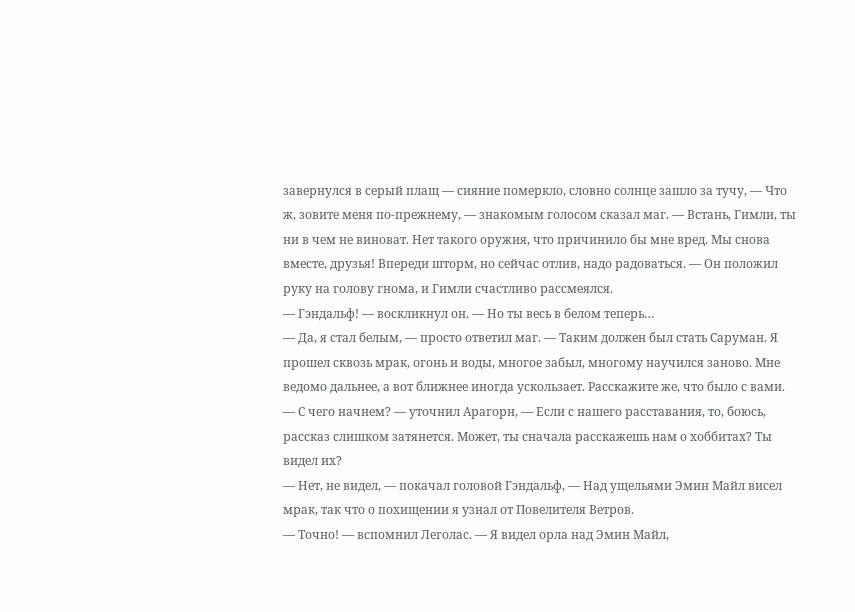завернулся в серый плащ — сияние померкло, словно солнце зашло за тучу, — Что ж, зовите меня по-прежнему, — знакомым голосом сказал маг. — Встань, Гимли, ты ни в чем не виноват. Нет такого оружия, что причинило бы мне вред. Мы снова вместе, друзья! Впереди шторм, но сейчас отлив, надо радоваться. — Он положил руку на голову гнома, и Гимли счастливо рассмеялся.
— Гэндальф! — воскликнул он. — Но ты весь в белом теперь…
— Да, я стал белым, — просто ответил маг. — Таким должен был стать Саруман. Я прошел сквозь мрак, огонь и воды, многое забыл, многому научился заново. Мне ведомо дальнее, а вот ближнее иногда ускользает. Расскажите же, что было с вами.
— С чего начнем? — уточнил Арагорн, — Если с нашего расставания, то, боюсь, рассказ слишком затянется. Может, ты сначала расскажешь нам о хоббитах? Ты видел их?
— Нет, не видел, — покачал головой Гэндальф, — Над ущельями Эмин Майл висел мрак, так что о похищении я узнал от Повелителя Ветров.
— Точно! — вспомнил Леголас. — Я видел орла над Эмин Майл,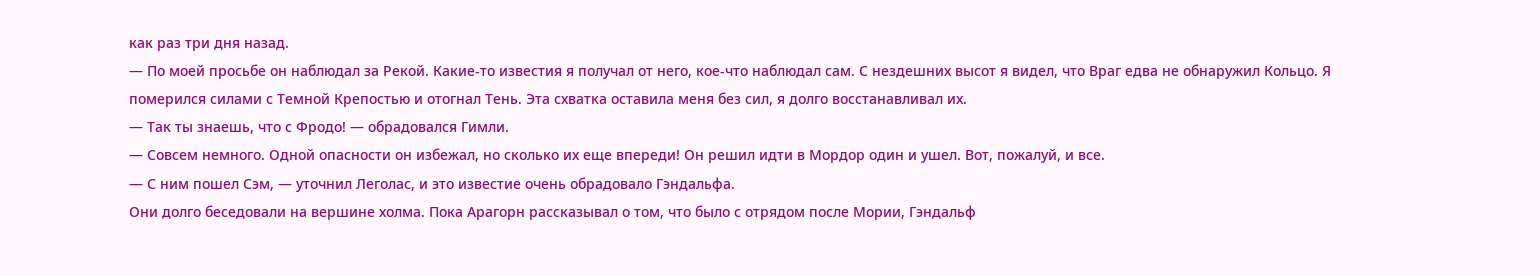как раз три дня назад.
— По моей просьбе он наблюдал за Рекой. Какие-то известия я получал от него, кое-что наблюдал сам. С нездешних высот я видел, что Враг едва не обнаружил Кольцо. Я померился силами с Темной Крепостью и отогнал Тень. Эта схватка оставила меня без сил, я долго восстанавливал их.
— Так ты знаешь, что с Фродо! — обрадовался Гимли.
— Совсем немного. Одной опасности он избежал, но сколько их еще впереди! Он решил идти в Мордор один и ушел. Вот, пожалуй, и все.
— С ним пошел Сэм, — уточнил Леголас, и это известие очень обрадовало Гэндальфа.
Они долго беседовали на вершине холма. Пока Арагорн рассказывал о том, что было с отрядом после Мории, Гэндальф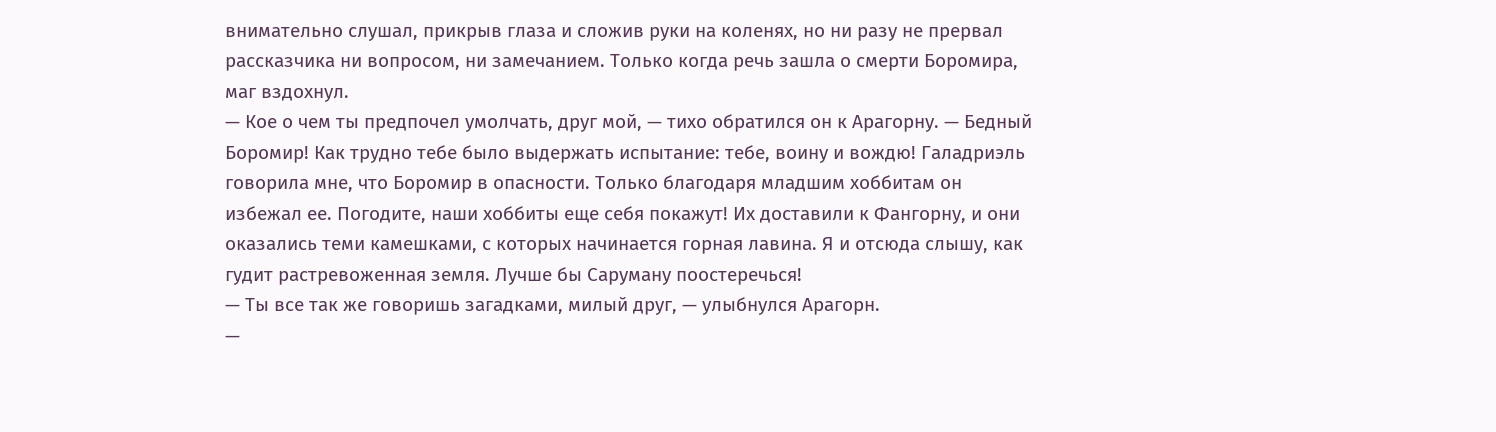внимательно слушал, прикрыв глаза и сложив руки на коленях, но ни разу не прервал рассказчика ни вопросом, ни замечанием. Только когда речь зашла о смерти Боромира, маг вздохнул.
— Кое о чем ты предпочел умолчать, друг мой, — тихо обратился он к Арагорну. — Бедный Боромир! Как трудно тебе было выдержать испытание: тебе, воину и вождю! Галадриэль говорила мне, что Боромир в опасности. Только благодаря младшим хоббитам он избежал ее. Погодите, наши хоббиты еще себя покажут! Их доставили к Фангорну, и они оказались теми камешками, с которых начинается горная лавина. Я и отсюда слышу, как гудит растревоженная земля. Лучше бы Саруману поостеречься!
— Ты все так же говоришь загадками, милый друг, — улыбнулся Арагорн.
—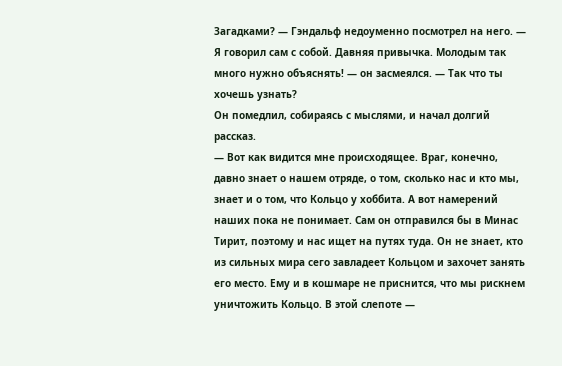Загадками? — Гэндальф недоуменно посмотрел на него. — Я говорил сам с собой. Давняя привычка. Молодым так много нужно объяснять! — он засмеялся. — Так что ты хочешь узнать?
Он помедлил, собираясь с мыслями, и начал долгий рассказ.
— Вот как видится мне происходящее. Враг, конечно, давно знает о нашем отряде, о том, сколько нас и кто мы, знает и о том, что Кольцо у хоббита. А вот намерений наших пока не понимает. Сам он отправился бы в Минас Тирит, поэтому и нас ищет на путях туда. Он не знает, кто из сильных мира сего завладеет Кольцом и захочет занять его место. Ему и в кошмаре не приснится, что мы рискнем уничтожить Кольцо. В этой слепоте —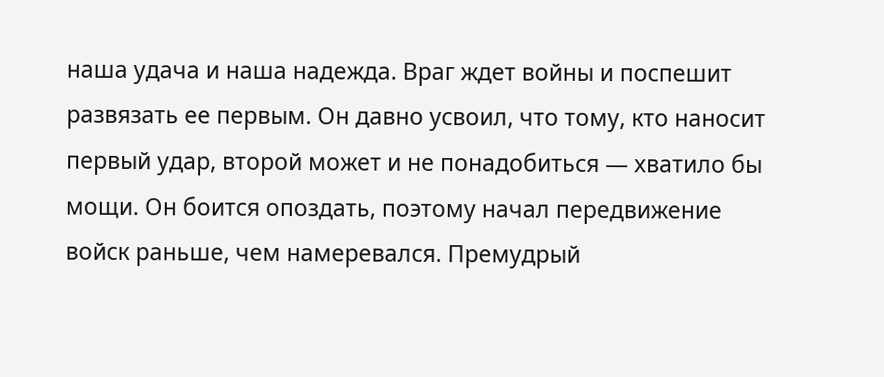наша удача и наша надежда. Враг ждет войны и поспешит развязать ее первым. Он давно усвоил, что тому, кто наносит первый удар, второй может и не понадобиться — хватило бы мощи. Он боится опоздать, поэтому начал передвижение войск раньше, чем намеревался. Премудрый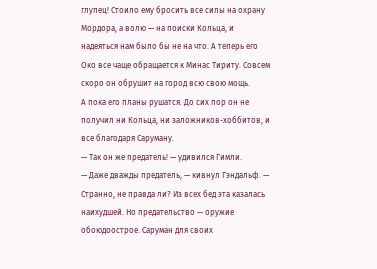глупец! Стоило ему бросить все силы на охрану Мордора, а волю — на поиски Кольца, и надеяться нам было бы не на что. А теперь его Око все чаще обращается к Минас Тириту. Совсем скоро он обрушит на город всю свою мощь.
А пока его планы рушатся. До сих пор он не получил ни Кольца, ни заложников-хоббитов, и все благодаря Саруману.
— Так он же предатель! — удивился Гимли.
— Даже дважды предатель, — кивнул Гэндальф. — Странно, не правда ли? Из всех бед эта казалась наихудшей. Но предательство — оружие обоюдоострое. Саруман для своих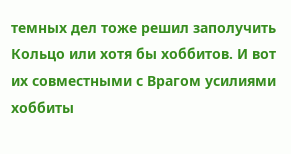темных дел тоже решил заполучить Кольцо или хотя бы хоббитов. И вот их совместными с Врагом усилиями хоббиты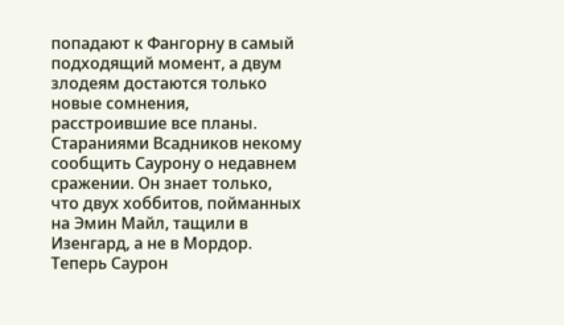попадают к Фангорну в самый подходящий момент, а двум злодеям достаются только новые сомнения, расстроившие все планы. Стараниями Всадников некому сообщить Саурону о недавнем сражении. Он знает только, что двух хоббитов, пойманных на Эмин Майл, тащили в Изенгард, а не в Мордор. Теперь Саурон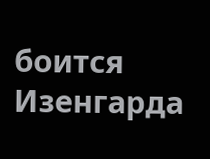боится Изенгарда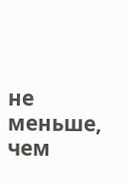не меньше, чем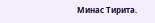Минас Тирита.